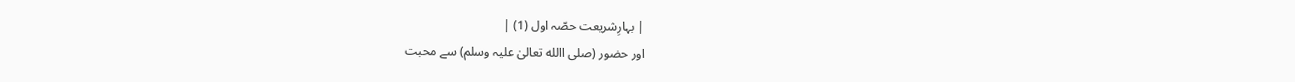| بہارِشریعت حصّہ اول (1) |
اور حضور (صلی االله تعالیٰ علیہ وسلم) سے محبت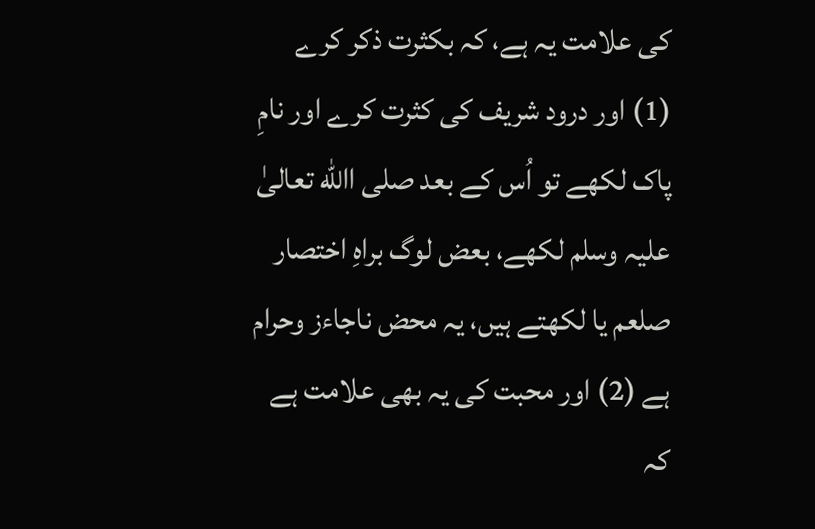کی علامت یہ ہے، کہ بکثرت ذکر کرے (1) اور درود شریف کی کثرت کرے اور نامِ پاک لکھے تو اُس کے بعد صلی االله تعالیٰ علیہ وسلم لکھے، بعض لوگ براہِ اختصار صلعم یا لکھتے ہیں، یہ محض ناجاءز وحرام ہے (2) اور محبت کی یہ بھی علامت ہے کہ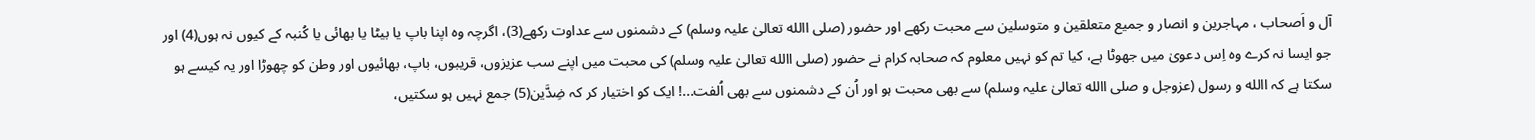آل و اَصحاب ، مہاجرین و انصار و جمیع متعلقین و متوسلین سے محبت رکھے اور حضور (صلی االله تعالیٰ علیہ وسلم) کے دشمنوں سے عداوت رکھے(3)، اگرچہ وہ اپنا باپ یا بیٹا یا بھائی یا کُنبہ کے کیوں نہ ہوں(4) اور جو ایسا نہ کرے وہ اِس دعویٰ میں جھوٹا ہے، کیا تم کو نہیں معلوم کہ صحابہ کرام نے حضور (صلی االله تعالیٰ علیہ وسلم) کی محبت میں اپنے سب عزیزوں، قریبوں، باپ، بھائیوں اور وطن کو چھوڑا اور یہ کیسے ہو سکتا ہے کہ االله و رسول (عزوجل و صلی االله تعالیٰ علیہ وسلم) سے بھی محبت ہو اور اُن کے دشمنوں سے بھی اُلفت...! ایک کو اختیار کر کہ ضِدَّین(5) جمع نہیں ہو سکتیں،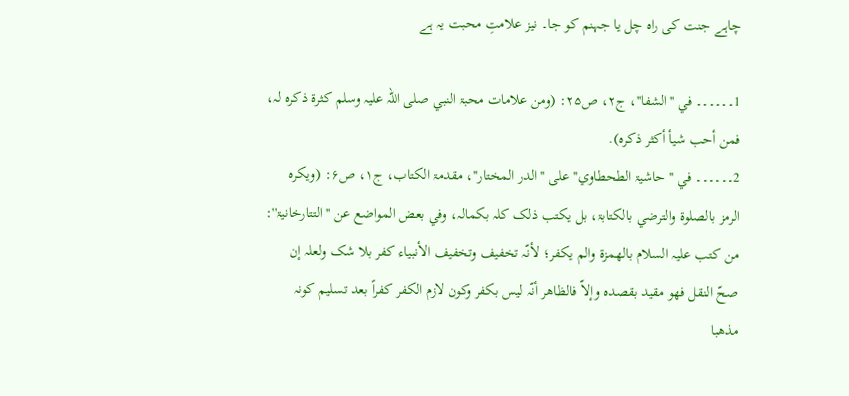چاہے جنت کی راہ چل یا جہنم کو جا۔ نیز علامتِ محبت یہ ہے

1۔۔۔۔۔۔ في ''الشفا''، ج۲، ص۲۵: (ومن علامات محبۃ النبي صلی اللہ علیہ وسلم کثرۃ ذکرہ لہ، فمن أحب شیأ أکثر ذکرہ).
2۔۔۔۔۔۔ في ''حاشیۃ الطحطاوي'' علی ''الدر المختار''، مقدمۃ الکتاب، ج۱، ص۶: (ویکرہ الرمز بالصلوۃ والترضي بالکتابۃ، بل یکتب ذلک کلہ بکمالہ، وفي بعض المواضع عن ''التتارخانیۃ'': من کتب علیہ السلام بالھمزۃ والم یکفر؛ لأنّہ تخفیف وتخفیف الأنبیاء کفر بلا شک ولعلہ إن صحّ النقل فھو مقید بقصدہ وإلاّ فالظاھر أنّہ لیس بکفر وکون لازم الکفر کفراً بعد تسلیم کونہ مذھبا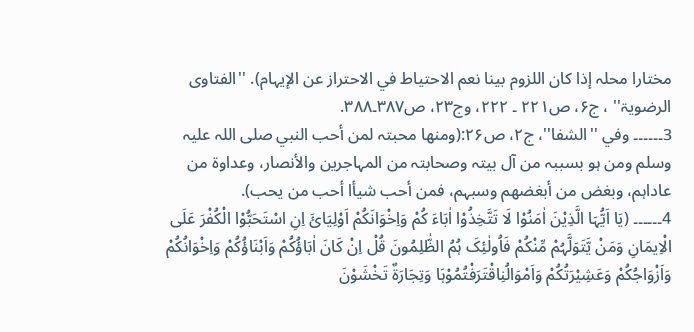مختارا محلہ إذا کان اللزوم بینا نعم الاحتیاط في الاحتراز عن الإیہام). ''الفتاوی الرضویۃ'' ، ج۶، ص۲۲۱ ۔ ۲۲۲، وج۲۳، ص۳۸۷۔۳۸۸.
3۔۔۔۔۔۔ وفي ''الشفا''، ج۲، ص۲۶:(ومنھا محبتہ لمن أحب النبي صلی اللہ علیہ وسلم ومن ہو بسببہ من آل بیتہ وصحابتہ من المہاجرین والأنصار، وعداوۃ من عاداہم، وبغض من أبغضھم وسبہم، فمن أحب شیأا أحب من یحب).
4۔۔۔۔۔۔ (یَا اَیُّہَا الَّذِیْنَ اٰمَنُوْا لَا تَتَّخِذُوْا اٰبَاءَ کُمْ وَاِخْوَانَکُمْ اَوْلِیَائَ اِنِ اسْتَحَبُّوْا الْکُفْرَ عَلَی الْاِیمَانِ وَمَنْ یَّتَوَلَّہُمْ مِّنْکُمْ فَاُولٰئِکَ ہُمُ الظّٰلِمُونَ قُلْ اِنْ کَانَ اٰبَاؤُکُمْ وَاَبْنَاؤُکُمْ وَاِخْوَانُکُمْ وَاَزْوَاجُکُمْ وَعَشِیْرَتُکُمْ وَاَمْوَالُنِاقْتَرَفْتُمُوْہَا وَتِجَارَۃٌ تَخْشَوْنَ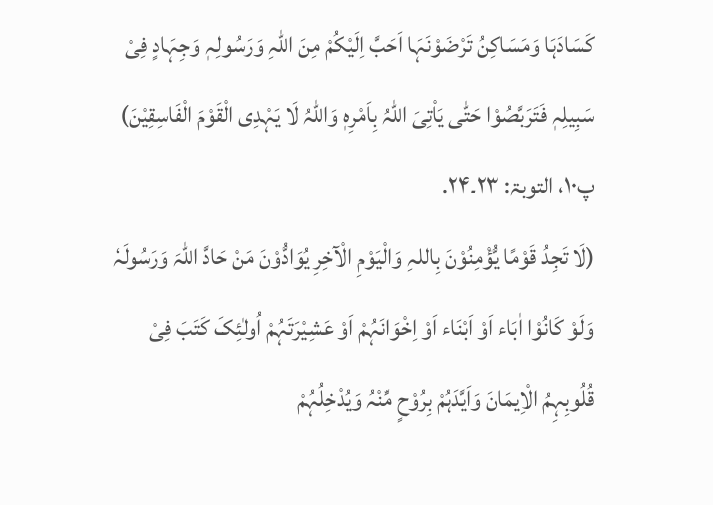کَسَادَہَا وَمَسَاکِنُ تَرْضَوْنَہَا اَحَبَّ اِلَیْکُمْ مِنَ اللہِ وَرَسُولِہٖ وَجِہَادٍ فِیْ سَبِیلِہٖ فَتَرَبَّصُوْا حَتّٰی یَاْتِیَ اللہُ بِاَمْرِہٖ وَاللہُ لَا یَہْدِی الْقَوْمَ الْفَاسِقِیْنَ) پ۱۰، التوبۃ: ۲۳۔۲۴.
(لَا تَجِدُ قَوْمًا یُّؤْمِنُوْنَ بِاللہِ وَالْیَوْمِ الْآخِرِ یُوَادُّوْنَ مَنْ حَادَّ اللہَ وَرَسُولَہٗ وَلَوْ کَانُوْا اٰبَاء اَوْ اَبْنَاء اَوْ اِخْوَانَہُمْ اَوْ عَشِیْرَتَہُمْ اُولٰئِکَ کَتَبَ فِیْ قُلُوبِہِمُ الْاِیمَانَ وَاَیَّدَہُمْ بِرُوْحٍ مِّنْہُ وَیُدْخِلُہُمْ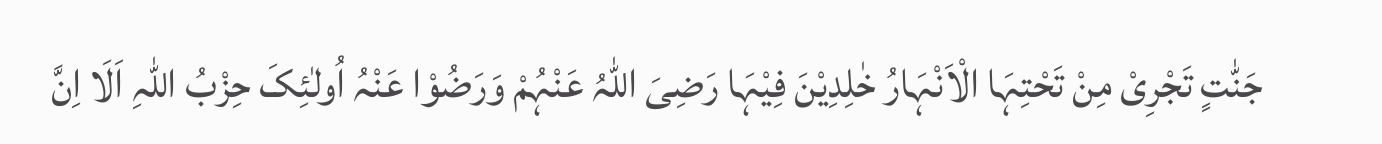جَنّٰتٍ تَجْرِیْ مِنْ تَحْتِہَا الْاَنْہَارُ خٰلِدِیْنَ فِیْہَا رَضِیَ اللہُ عَنْہُمْ وَرَضُوْا عَنْہُ اُولٰئِکَ حِزْبُ اللہِ اَلَا اِنَّ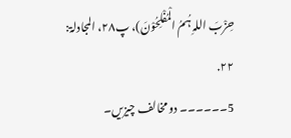حِزْبَ اللہِ ہُمُ الْمُفْلِحُوْنَ)، پ۲۸، المجادلۃ: ۲۲.
5۔۔۔۔۔۔ دو مخالف چیزیں۔